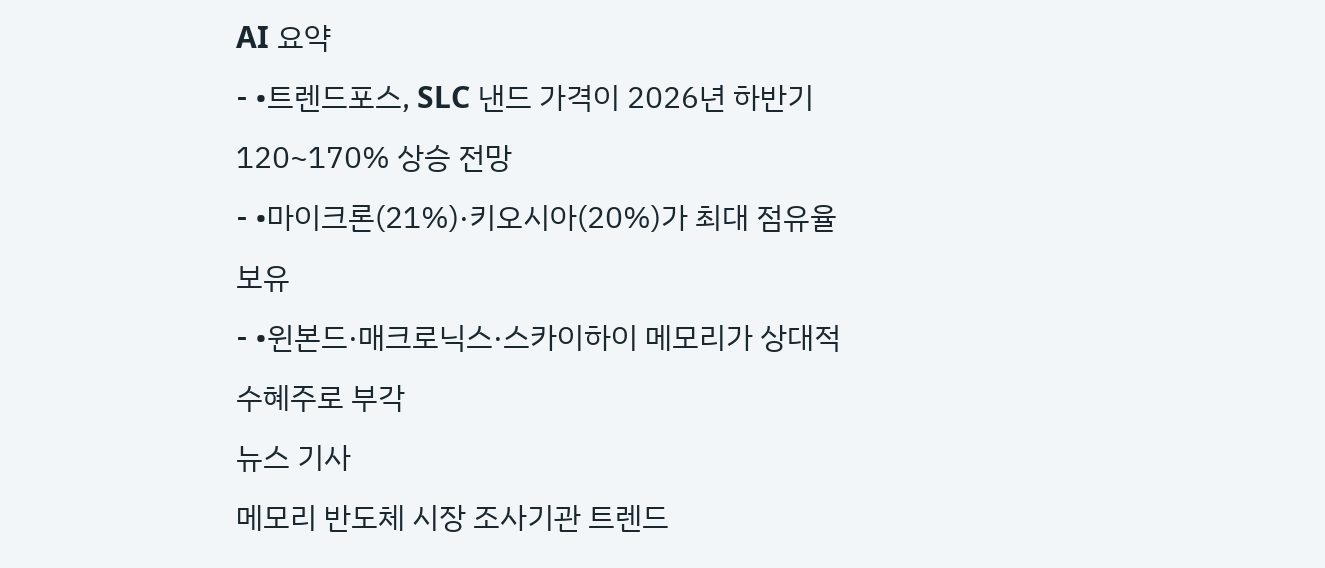AI 요약
- •트렌드포스, SLC 낸드 가격이 2026년 하반기 120~170% 상승 전망
- •마이크론(21%)·키오시아(20%)가 최대 점유율 보유
- •윈본드·매크로닉스·스카이하이 메모리가 상대적 수혜주로 부각
뉴스 기사
메모리 반도체 시장 조사기관 트렌드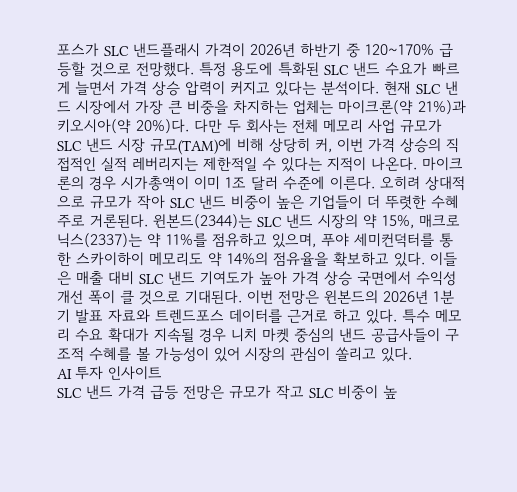포스가 SLC 낸드플래시 가격이 2026년 하반기 중 120~170% 급등할 것으로 전망했다. 특정 용도에 특화된 SLC 낸드 수요가 빠르게 늘면서 가격 상승 압력이 커지고 있다는 분석이다. 현재 SLC 낸드 시장에서 가장 큰 비중을 차지하는 업체는 마이크론(약 21%)과 키오시아(약 20%)다. 다만 두 회사는 전체 메모리 사업 규모가 SLC 낸드 시장 규모(TAM)에 비해 상당히 커, 이번 가격 상승의 직접적인 실적 레버리지는 제한적일 수 있다는 지적이 나온다. 마이크론의 경우 시가총액이 이미 1조 달러 수준에 이른다. 오히려 상대적으로 규모가 작아 SLC 낸드 비중이 높은 기업들이 더 뚜렷한 수혜주로 거론된다. 윈본드(2344)는 SLC 낸드 시장의 약 15%, 매크로닉스(2337)는 약 11%를 점유하고 있으며, 푸야 세미컨덕터를 통한 스카이하이 메모리도 약 14%의 점유율을 확보하고 있다. 이들은 매출 대비 SLC 낸드 기여도가 높아 가격 상승 국면에서 수익성 개선 폭이 클 것으로 기대된다. 이번 전망은 윈본드의 2026년 1분기 발표 자료와 트렌드포스 데이터를 근거로 하고 있다. 특수 메모리 수요 확대가 지속될 경우 니치 마켓 중심의 낸드 공급사들이 구조적 수혜를 볼 가능성이 있어 시장의 관심이 쏠리고 있다.
AI 투자 인사이트
SLC 낸드 가격 급등 전망은 규모가 작고 SLC 비중이 높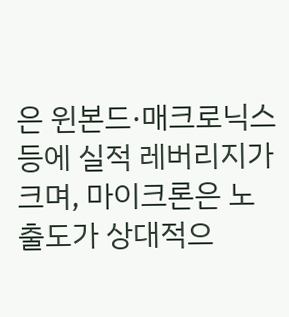은 윈본드·매크로닉스 등에 실적 레버리지가 크며, 마이크론은 노출도가 상대적으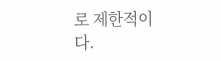로 제한적이다.